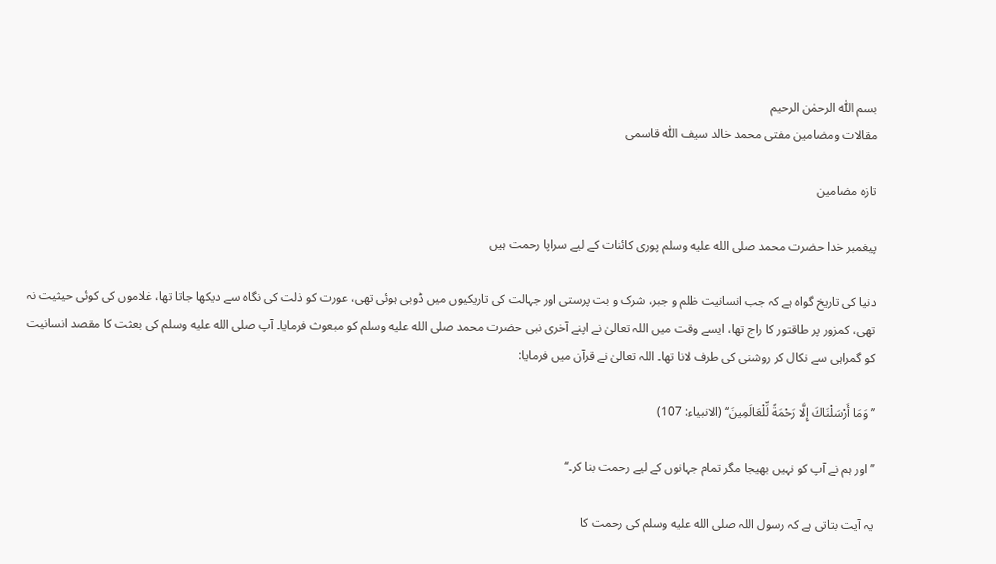بسم اللّٰہ الرحمٰن الرحیم
مقالات ومضامین مفتی محمد خالد سیف اللّٰہ قاسمی

تازہ مضامین

پیغمبر خدا حضرت محمد صلى الله عليه وسلم پوری كائنات کے لیے سراپا رحمت ہیں

دنیا کی تاریخ گواہ ہے کہ جب انسانیت ظلم و جبر، شرک و بت پرستی اور جہالت کی تاریکیوں میں ڈوبی ہوئی تھی، عورت کو ذلت کی نگاہ سے دیکھا جاتا تھا، غلاموں کی کوئی حیثیت نہ تھی، کمزور پر طاقتور کا راج تھا، ایسے وقت میں اللہ تعالیٰ نے اپنے آخری نبی حضرت محمد صلى الله عليه وسلم کو مبعوث فرمایا۔ آپ صلى الله عليه وسلم کی بعثت کا مقصد انسانیت کو گمراہی سے نکال کر روشنی کی طرف لانا تھا۔ اللہ تعالیٰ نے قرآن میں فرمایا:

’’وَمَا أَرْسَلْنَاكَ إِلَّا رَحْمَةً لِّلْعَالَمِينَ‘‘ (الانبیاء: 107)

’’اور ہم نے آپ کو نہیں بھیجا مگر تمام جہانوں کے لیے رحمت بنا کر۔‘‘

یہ آیت بتاتی ہے کہ رسول اللہ صلى الله عليه وسلم کی رحمت کا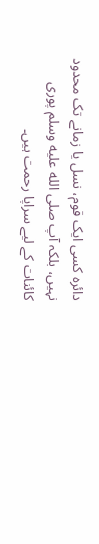دائرہ کسی ایک قوم، نسل یا زمانے تک محدود نہیں، بلکہ آپ صلى الله عليه وسلم پوری کائنات کے لیے سراپا رحمت ہیں۔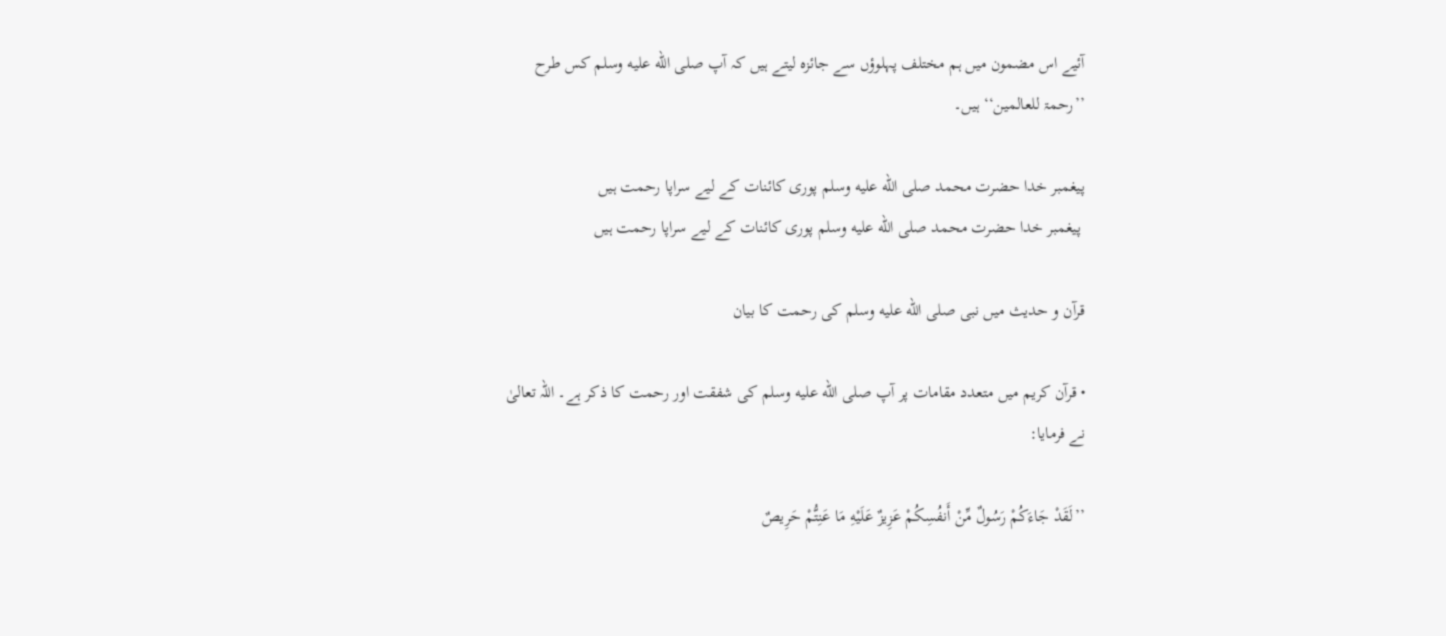آئیے اس مضمون میں ہم مختلف پہلوؤں سے جائزہ لیتے ہیں کہ آپ صلى الله عليه وسلم کس طرح ’’رحمۃ للعالمین‘‘ ہیں۔

پیغمبر خدا حضرت محمد صلى الله عليه وسلم پوری كائنات کے لیے سراپا رحمت ہیں
 پیغمبر خدا حضرت محمد صلى الله عليه وسلم پوری كائنات کے لیے سراپا رحمت ہیں

قرآن و حدیث میں نبی صلى الله عليه وسلم کی رحمت کا بیان

• قرآن کریم میں متعدد مقامات پر آپ صلى الله عليه وسلم کی شفقت اور رحمت کا ذکر ہے۔ اللہ تعالیٰ نے فرمایا:

’’لَقَدْ جَاءَكُمْ رَسُولٌ مِّنْ أَنفُسِكُمْ عَزِيزٌ عَلَيْهِ مَا عَنِتُّمْ حَرِيصٌ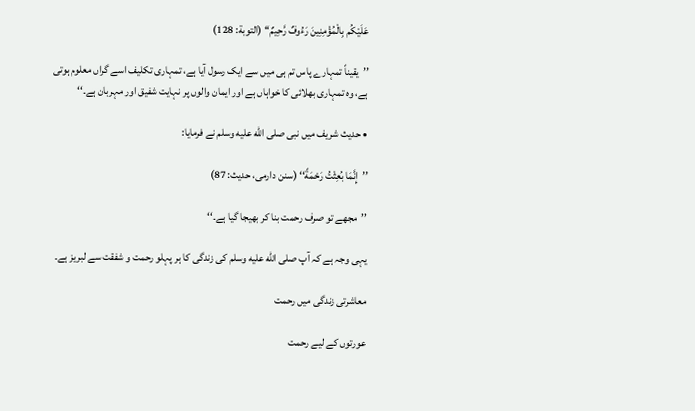عَلَيْكُم بِالْمُؤْمِنِينَ رَءُوفٌ رَّحِيمٌ‘‘ (التوبة: 128)

’’یقیناً تمہارے پاس تم ہی میں سے ایک رسول آیا ہے، تمہاری تکلیف اسے گراں معلوم ہوتی ہے، وہ تمہاری بھلائی کا خواہاں ہے اور ایمان والوں پر نہایت شفیق اور مہربان ہے۔‘‘

• حدیث شریف میں نبی صلى الله عليه وسلم نے فرمایا:

’’إِنَّمَا بُعِثْتُ رَحْمَةً‘‘ (سنن دارمی، حدیث: 87)

’’مجھے تو صرف رحمت بنا کر بھیجا گیا ہے۔‘‘

یہی وجہ ہے کہ آپ صلى الله عليه وسلم کی زندگی کا ہر پہلو رحمت و شفقت سے لبریز ہے۔

معاشرتی زندگی میں رحمت

عورتوں کے لیے رحمت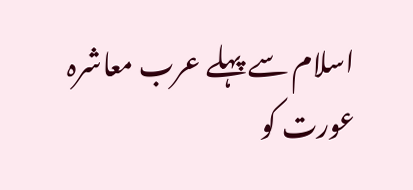اسلام سے پہلے عرب معاشرہ عورت کو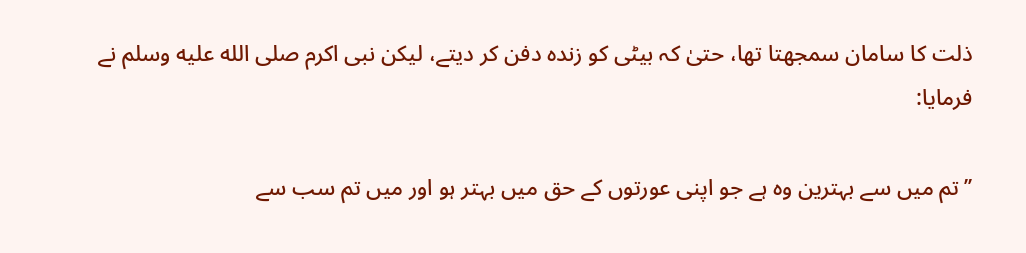ذلت کا سامان سمجھتا تھا، حتیٰ کہ بیٹی کو زندہ دفن کر دیتے، لیکن نبی اکرم صلى الله عليه وسلم نے فرمایا:

’’تم میں سے بہترین وہ ہے جو اپنی عورتوں کے حق میں بہتر ہو اور میں تم سب سے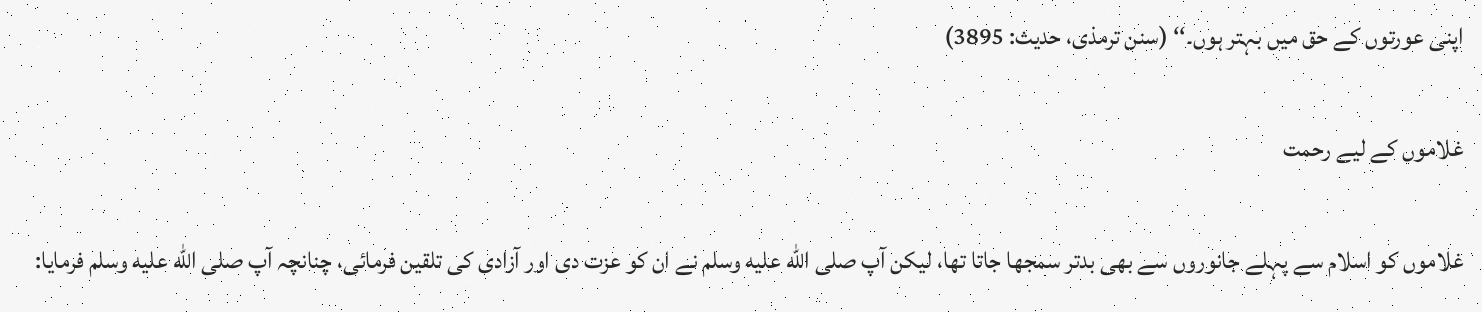اپنی عورتوں کے حق میں بہتر ہوں۔‘‘ (سنن ترمذی، حدیث: 3895)

غلاموں کے لیے رحمت

غلاموں کو اسلام سے پہلے جانوروں سے بھی بدتر سمجھا جاتا تھا، لیکن آپ صلى الله عليه وسلم نے ان کو عزت دی اور آزادی کی تلقین فرمائی، چنانچہ آپ صلى الله عليه وسلم فرمایا: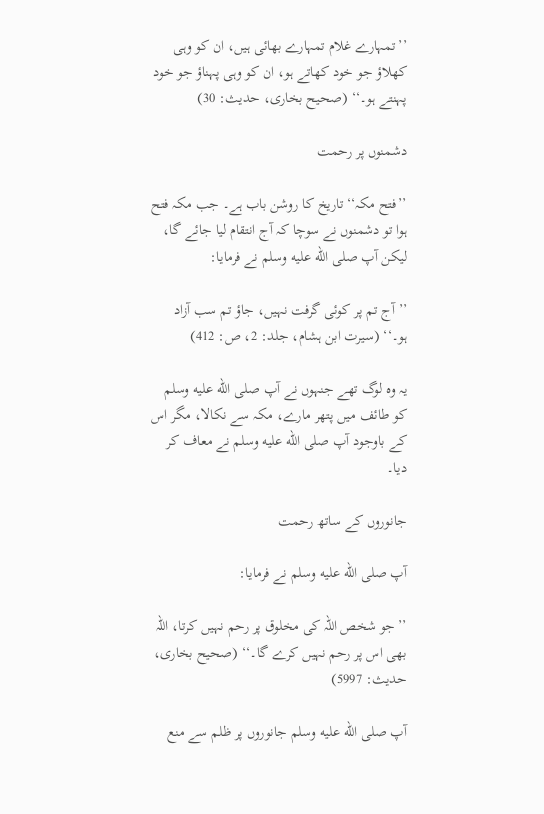’’تمہارے غلام تمہارے بھائی ہیں، ان کو وہی کھلاؤ جو خود کھاتے ہو، ان کو وہی پہناؤ جو خود پہنتے ہو۔‘‘ (صحیح بخاری، حدیث: 30)

دشمنوں پر رحمت

’’فتح مکہ‘‘ تاریخ کا روشن باب ہے۔ جب مکہ فتح ہوا تو دشمنوں نے سوچا کہ آج انتقام لیا جائے گا، لیکن آپ صلى الله عليه وسلم نے فرمایا:

’’آج تم پر کوئی گرفت نہیں، جاؤ تم سب آزاد ہو۔‘‘ (سیرت ابن ہشام، جلد: 2، ص: 412)

یہ وہ لوگ تھے جنہوں نے آپ صلى الله عليه وسلم کو طائف میں پتھر مارے، مکہ سے نکالا، مگر اس کے باوجود آپ صلى الله عليه وسلم نے معاف کر دیا۔

جانوروں کے ساتھ رحمت

آپ صلى الله عليه وسلم نے فرمایا:

’’جو شخص اللہ کی مخلوق پر رحم نہیں کرتا، اللہ بھی اس پر رحم نہیں کرے گا۔‘‘ (صحیح بخاری، حدیث: 5997)

آپ صلى الله عليه وسلم جانوروں پر ظلم سے منع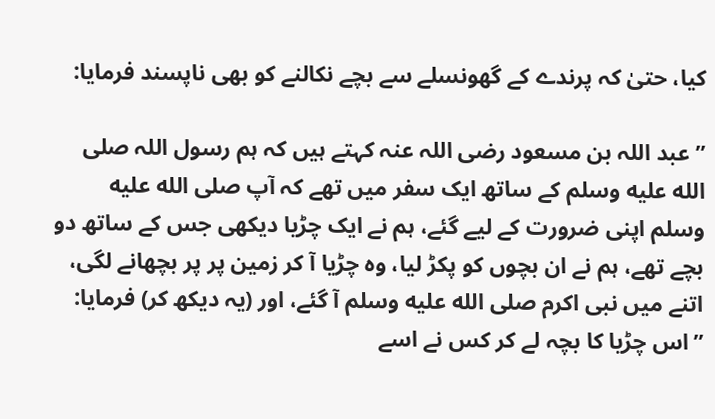کیا، حتیٰ کہ پرندے کے گھونسلے سے بچے نکالنے کو بھی ناپسند فرمایا:

’’عبد اللہ بن مسعود رضی اللہ عنہ کہتے ہیں کہ ہم رسول اللہ صلى الله عليه وسلم کے ساتھ ایک سفر میں تھے کہ آپ صلى الله عليه وسلم اپنی ضرورت کے لیے گئے، ہم نے ایک چڑیا دیکھی جس کے ساتھ دو بچے تھے، ہم نے ان بچوں کو پکڑ لیا، وہ چڑیا آ کر زمین پر پر بچھانے لگی، اتنے میں نبی اکرم صلى الله عليه وسلم آ گئے، اور (یہ دیکھ کر) فرمایا: ’’اس چڑیا کا بچہ لے کر کس نے اسے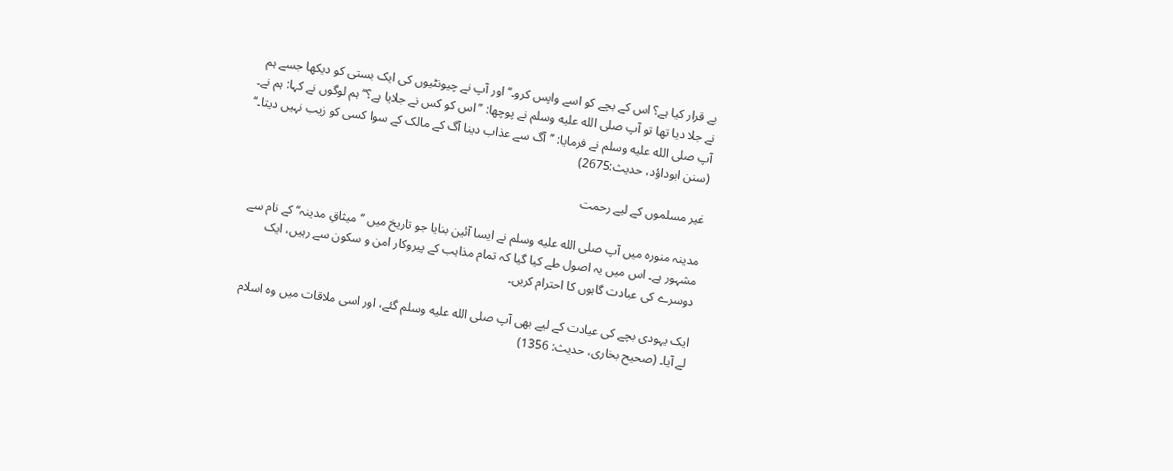بے قرار کیا ہے؟ اس کے بچے کو اسے واپس کرو۔‘‘ اور آپ نے چیونٹیوں کی ایک بستی کو دیکھا جسے ہم نے جلا دیا تھا تو آپ صلى الله عليه وسلم نے پوچھا: ’’اس کو کس نے جلایا ہے؟‘‘ ہم لوگوں نے کہا: ہم نے۔ آپ صلى الله عليه وسلم نے فرمایا: ’’آگ سے عذاب دینا آگ کے مالک کے سوا کسی کو زیب نہیں دیتا۔‘‘ (سنن ابوداؤد، حدیث:2675)

غیر مسلموں کے لیے رحمت

مدینہ منورہ میں آپ صلى الله عليه وسلم نے ایسا آئین بنایا جو تاریخ میں ’’میثاقِ مدینہ‘‘ کے نام سے مشہور ہے۔ اس میں یہ اصول طے کیا گیا کہ تمام مذاہب کے پیروکار امن و سکون سے رہیں، ایک دوسرے کی عبادت گاہوں کا احترام کریں۔

ایک یہودی بچے کی عیادت کے لیے بھی آپ صلى الله عليه وسلم گئے، اور اسی ملاقات میں وہ اسلام لے آیا۔ (صحیح بخاری، حدیث: 1356)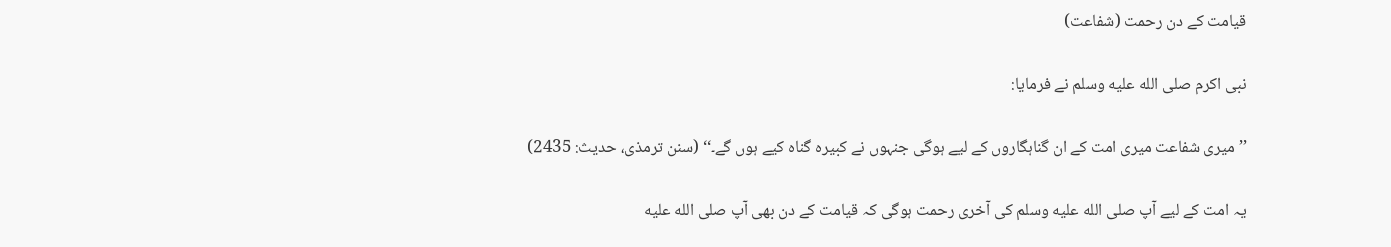قیامت کے دن رحمت (شفاعت)

نبی اکرم صلى الله عليه وسلم نے فرمایا:

’’میری شفاعت میری امت کے ان گناہگاروں کے لیے ہوگی جنہوں نے کبیرہ گناہ کیے ہوں گے۔‘‘ (سنن ترمذی، حدیث: 2435)

یہ امت کے لیے آپ صلى الله عليه وسلم کی آخری رحمت ہوگی کہ قیامت کے دن بھی آپ صلى الله عليه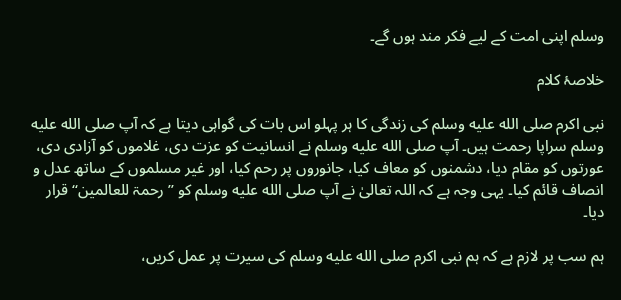وسلم اپنی امت کے لیے فکر مند ہوں گے۔

خلاصۂ کلام

نبی اکرم صلى الله عليه وسلم کی زندگی کا ہر پہلو اس بات کی گواہی دیتا ہے کہ آپ صلى الله عليه وسلم سراپا رحمت ہیں۔ آپ صلى الله عليه وسلم نے انسانیت کو عزت دی، غلاموں کو آزادی دی، عورتوں کو مقام دیا، دشمنوں کو معاف کیا، جانوروں پر رحم کیا، اور غیر مسلموں کے ساتھ عدل و انصاف قائم کیا۔ یہی وجہ ہے کہ اللہ تعالیٰ نے آپ صلى الله عليه وسلم کو ’’رحمۃ للعالمین‘‘ قرار دیا۔

ہم سب پر لازم ہے کہ ہم نبی اکرم صلى الله عليه وسلم کی سیرت پر عمل کریں،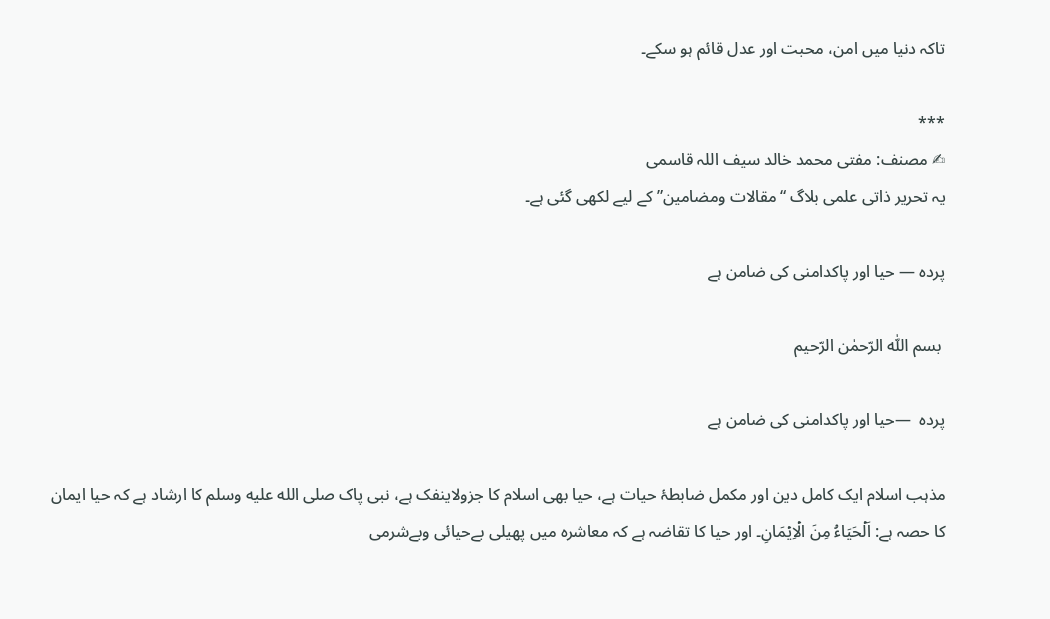تاکہ دنیا میں امن، محبت اور عدل قائم ہو سکے۔

***
✍ مصنف: مفتی محمد خالد سیف اللہ قاسمی
یہ تحریر ذاتی علمی بلاگ “مقالات ومضامین” کے لیے لکھی گئی ہے۔

پردہ — حیا اور پاکدامنی کی ضامن ہے

 بسم اللّٰہ الرّحمٰن الرّحیم

پردہ  —حیا اور پاکدامنی کی ضامن ہے

مذہب اسلام ایک کامل دین اور مکمل ضابطۂ حیات ہے، حیا بھی اسلام کا جزولاینفک ہے، نبی پاک صلى الله عليه وسلم کا ارشاد ہے کہ حیا ایمان کا حصہ ہے: اَلۡحَیَاءُ مِنَ الۡاِیۡمَانِ۔ اور حیا کا تقاضہ ہے کہ معاشرہ میں پھیلی بےحیائی وبےشرمی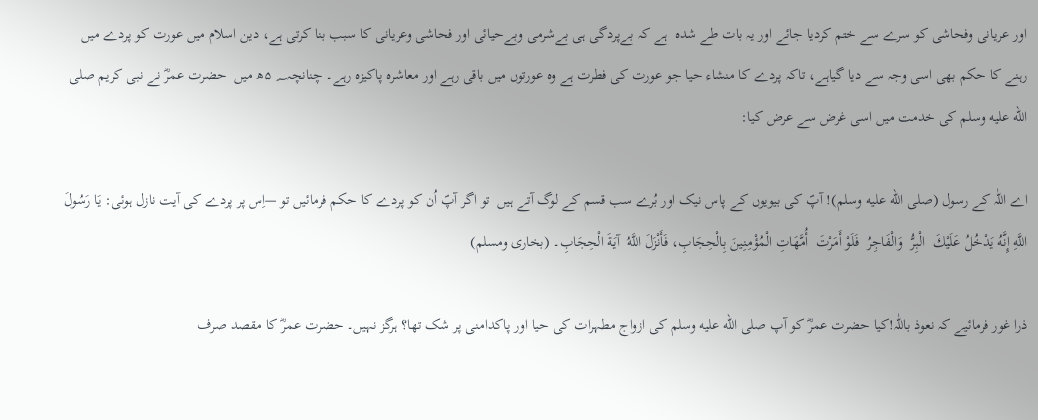اور عریانی وفحاشی کو سرے سے ختم کردیا جائے اور یہ بات طے شدہ  ہے کہ بےپردگی ہی بےشرمی وبےحیائی اور فحاشی وعریانی کا سبب بنا کرتی ہے، دین اسلام میں عورت کو پردے میں رہنے کا حکم بھی اسی وجہ سے دیا گیاہے، تاکہ پردے کا منشاء حیا جو عورت کی فطرت ہے وہ عورتوں میں باقی رہے اور معاشرہ پاکیزہ رہے۔ چنانچہ؁ ۵ھ میں  حضرت عمرؓ نے نبی کریم صلى الله عليه وسلم کی خدمت میں اسی غرض سے عرض کیا:

اے اللّٰہ کے رسول (صلى الله عليه وسلم)! آپؐ کی بیویوں کے پاس نیک اور بُرے سب قسم کے لوگ آتے ہیں  تو اگر آپؐ اُن کو پردے کا حکم فرمائیں تو —اِس پر پردے کی آیت نازل ہوئی: يَا رَسُولَ اللَّهِ إِنَّهُ يَدْخُلُ عَلَيْكَ  الْبِرُّ  وَالْفَاجِرُ  فَلَوْ أَمَرْتَ  أُمَّهَاتِ الْمُؤْمِنِينَ بِالْحِجَابِ، فَأَنْزَلَ اللَّهُ  آيَةَ الْحِجَابِ۔ (بخاری ومسلم)

ذرا غور فرمائیے کہ نعوذ باللّٰہ!کیا حضرت عمرؓ کو آپ صلى الله عليه وسلم کی ازواج مطہرات کی حیا اور پاکدامنی پر شک تھا؟ ہرگز نہیں۔ حضرت عمرؓ کا مقصد صرف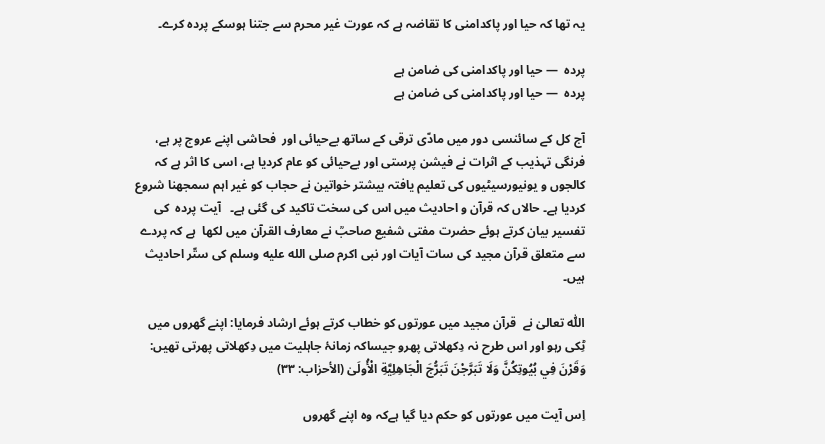یہ تھا کہ حیا اور پاکدامنی کا تقاضہ ہے کہ عورت غیر محرم سے جتنا ہوسکے پردہ کرے۔

پردہ  — حیا اور پاکدامنی کی ضامن ہے
پردہ  — حیا اور پاکدامنی کی ضامن ہے

آج کل کے سائنسی دور میں مادّی ترقی کے ساتھ بےحیائی اور  فحاشی اپنے عروج پر ہے، فرنگی تہذیب کے اثرات نے فیشن پرستی اور بےحیائی کو عام کردیا ہے، اسی کا اثر ہے کہ کالجوں و یونیورسیٹیوں کی تعلیم یافتہ بیشتر خواتین نے حجاب کو غیر اہم سمجھنا شروع کردیا ہے۔ حالاں کہ قرآن و احادیث میں اس کی سخت تاکید کی گئی ہے۔   آیت پردہ  کی تفسیر بیان کرتے ہوئے حضرت مفتی شفیع صاحبؒ نے معارف القرآن میں لکھا  ہے کہ پردے سے متعلق قرآن مجید کی سات آیات اور نبی اکرم صلى الله عليه وسلم کی ستّر احادیث ہیں۔

اللّٰہ تعالیٰ نے  قرآن مجید میں عورتوں کو خطاب کرتے ہوئے ارشاد فرمایا: اپنے گھروں میں ٹِکی رہو اور اس طرح نہ دِکھلاتی پھرو جیساکہ زمانۂ جاہلیت میں دِکھلاتی پھرتی تھیں:  وَقَرْنَ فِي بُيُوتِكُنَّ وَلَا تَبَرَّجْنَ تَبَرُّجَ الْجَاهِلِيَّةِ الْأُولَىٰ (الأحزاب: ۳۳)

اِس آیت میں عورتوں کو حکم دیا گیا ہےکہ وہ اپنے گھروں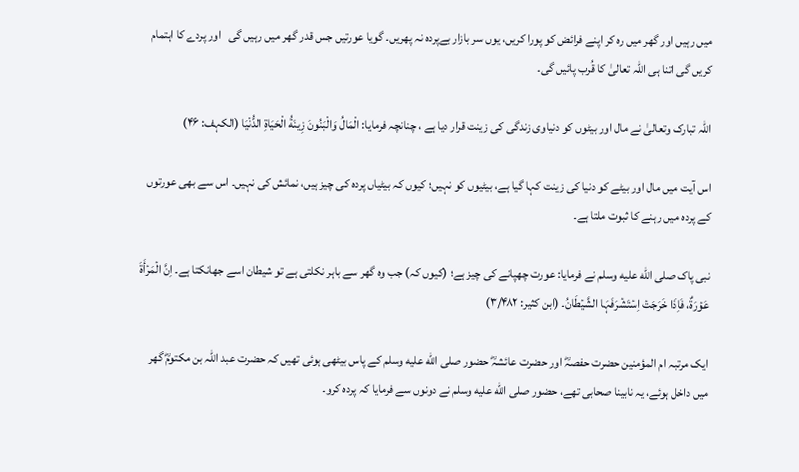میں رہیں اور گھر میں رہ کر اپنے فرائض کو پورا کریں، یوں سر بازار بےپردہ نہ پھریں۔ گویا عورتیں جس قدر گھر میں رہیں گی   اور پردے کا اہتمام کریں گی اتنا ہی اللّٰہ تعالیٰ کا قُرب پائیں گی۔

اللّٰہ تبارک وتعالیٰ نے مال اور بیٹوں کو دنیاوی زندگی کی زینت قرار دیا ہے ، چنانچہ فرمایا: الْمَالُ وَالْبَنُونَ زِينَةُ الْحَيَاةِ الدُّنْيَا (الکہف: ۴۶)

اس آیت میں مال اور بیٹے کو دنیا کی زینت کہا گیا ہے، بیٹیوں کو نہیں؛ کیوں کہ بیٹیاں پردہ کی چیز ہیں، نمائش کی نہیں۔ اس سے بھی عورتوں کے پردہ میں رہنے کا ثبوت ملتا ہے۔

نبی پاک صلى الله عليه وسلم نے فرمایا: عورت چھپانے کی چیز ہے؛ (کیوں کہ) جب وہ گھر سے باہر نکلتی ہے تو شیطان اسے جھانکتا ہے۔ اِنَّ الۡمَرۡأَۃَ عَوۡرَۃٌ، فَاِذَا خَرَجَتۡ اِسۡتَشۡرَفَہَا الشَّیۡطَانُ۔ (ابن کثیر: ۳/۴۸۲)

ایک مرتبہ ام المؤمنین حضرت حفصہؓ اور حضرت عائشہؓ حضور صلى الله عليه وسلم کے پاس بیٹھی ہوئی تھیں کہ حضرت عبد اللّٰہ بن مکتومؓ گھر میں داخل ہوئے، یہ نابینا صحابی تھے، حضور صلى الله عليه وسلم نے دونوں سے فرمایا کہ پردہ کرو۔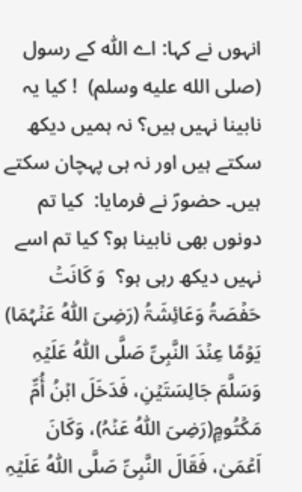انہوں نے کہا: اے اللّٰہ کے رسول (صلى الله عليه وسلم)  ! کیا یہ نابینا نہیں ہیں؟ نہ ہمیں دیکھ سکتے ہیں اور نہ ہی پہچان سکتے ہیں۔ حضورؐ نے فرمایا:  کیا تم دونوں بھی نابینا ہو؟ کیا تم اسے نہیں دیکھ رہی ہو؟  وَ کَانَتۡ حَفۡصَۃُ وَعَائِشَۃُ (رَضِیَ اللّٰہُ عَنۡہُمَا) یَوۡمًا عِنۡدَ النَّبِیِّ صَلَّی اللّٰہُ عَلَیۡہِ وَسَلَّمَ جَالِسَتَیۡنِ، فَدَخَلَ ابۡنُ أُمِّ مَکۡتُومٍ(رَضِیَ اللّٰہُ عَنۡہُ)، وَکَانَ اَعۡمَیٰ، فَقَالَ النَّبِیِّ صَلَّی اللّٰہُ عَلَیۡہِ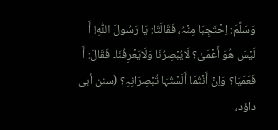وَسَلَّمَ: اِحۡتَجِبَا مِنۡہُ، فَقَالَتَا: یَا رَسُولَ اللّٰہِ! أَ لَیۡسَ ھُوَ أَعۡمَیٰ؟ لَایُبۡصِرُنَا وَلَایَعۡرِفُنَا۔ فَقَالَ: أَ فَعَمَیَا؟ وَاِنۡ أَنۡتُمَا أَلَسۡتُہَا تُبۡصِرَانِہِ؟ (سنن أبی داؤد،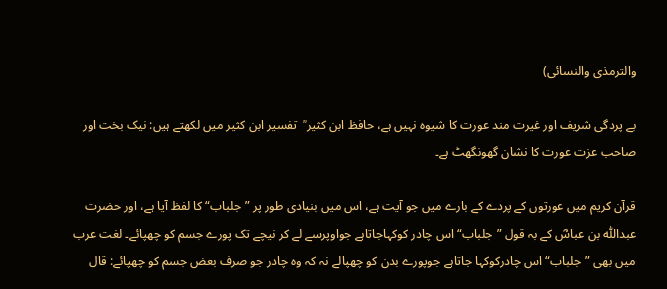والترمذی والنسائی)

بے پردگی شریف اور غیرت مند عورت کا شیوہ نہیں ہے، حافظ ابن کثیر ؒ  تفسیر ابن کثیر میں لکھتے ہیں: نیک بخت اور صاحب عزت عورت کا نشان گھونگھٹ ہے۔

قرآن کریم میں عورتوں کے پردے کے بارے میں جو آیت ہے، اس میں بنیادی طور پر ”جلباب“ کا لفظ آیا ہے، اور حضرت عبداللّٰہ بن عباسؓ کے بہ قول ”جلباب“ اس چادر کوکہاجاتاہے جواوپرسے لے کر نیچے تک پورے جسم کو چھپائے۔ لغت عرب میں بھی ”جلباب“ اس چادرکوکہا جاتاہے جوپورے بدن کو چھپالے نہ کہ وہ چادر جو صرف بعض جسم کو چھپائے: قال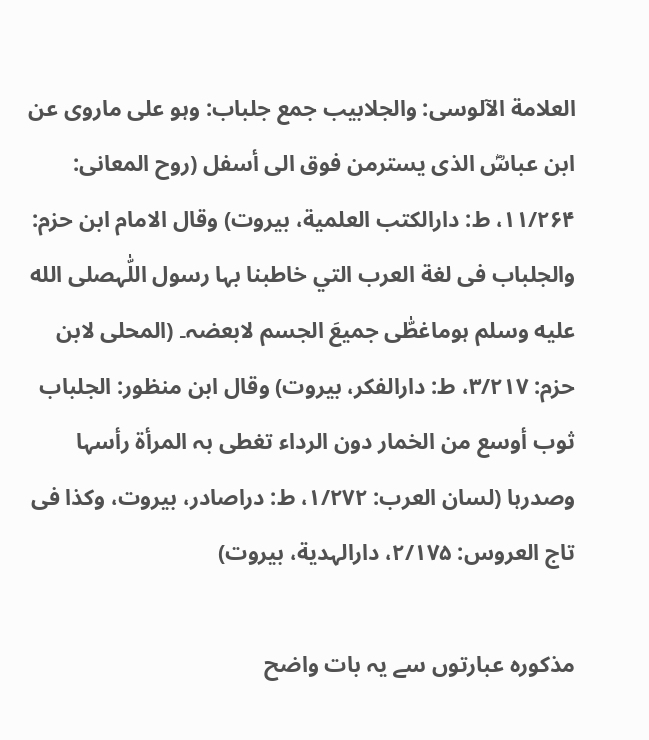العلامة الآلوسی: والجلابیب جمع جلباب: وہو علی ماروی عن ابن عباسؓ الذی یسترمن فوق الی أسفل (روح المعانی: ۱۱/۲۶۴، ط: دارالکتب العلمیة، بیروت) وقال الامام ابن حزم: والجلباب فی لغة العرب التي خاطبنا بہا رسول اللّٰہصلى الله عليه وسلم ہوماغطّٰی جمیعَ الجسم لابعضہ۔ (المحلی لابن حزم: ۳/۲۱۷، ط: دارالفکر، بیروت) وقال ابن منظور: الجلباب ثوب أوسع من الخمار دون الرداء تغطی بہ المرأة رأسہا وصدرہا (لسان العرب: ۱/۲۷۲، ط: دراصادر، بیروت، وکذا فی تاج العروس: ۲/۱۷۵، دارالہدیة، بیروت)

مذکورہ عبارتوں سے یہ بات واضح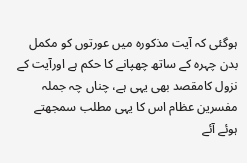ہوگئی کہ آیت مذکورہ میں عورتوں کو مکمل بدن چہرہ کے ساتھ چھپانے کا حکم ہے اورآیت کے نزول کامقصد بھی یہی ہے، چناں چہ جملہ مفسرین عظام اس کا یہی مطلب سمجھتے ہوئے آئے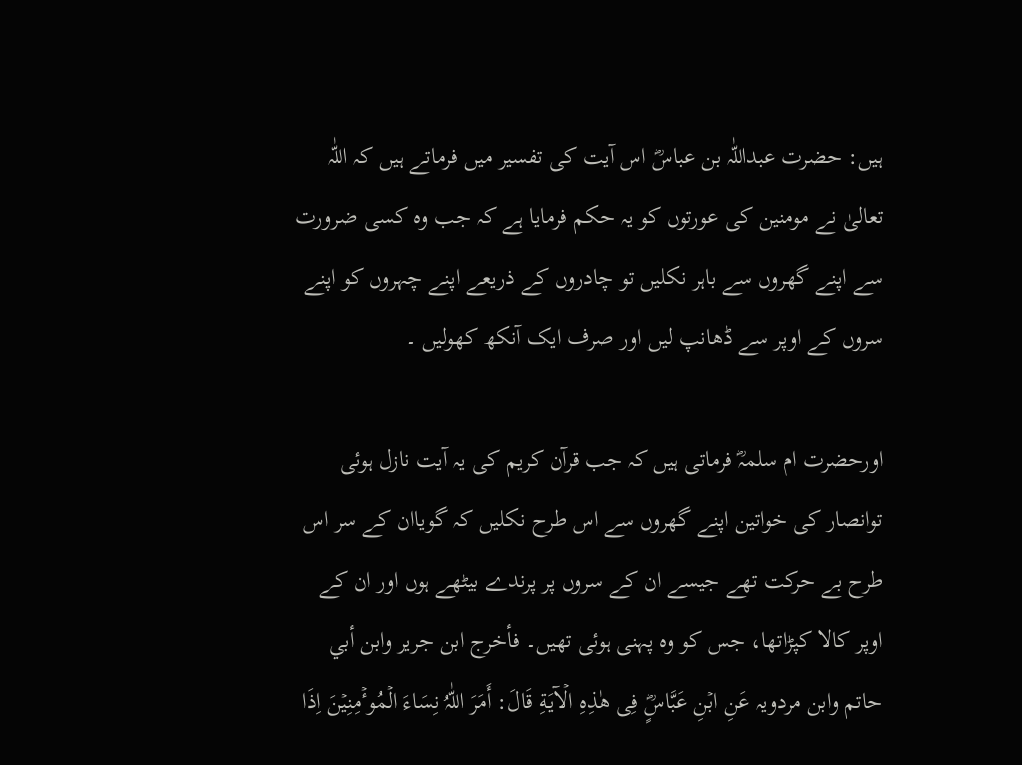ہیں: حضرت عبداللّٰہ بن عباسؓ اس آیت کی تفسیر میں فرماتے ہیں کہ اللّٰہ تعالیٰ نے مومنین کی عورتوں کو یہ حکم فرمایا ہے کہ جب وہ کسی ضرورت سے اپنے گھروں سے باہر نکلیں تو چادروں کے ذریعے اپنے چہروں کو اپنے سروں کے اوپر سے ڈھانپ لیں اور صرف ایک آنکھ کھولیں ۔

اورحضرت ام سلمہؓ فرماتی ہیں کہ جب قرآن کریم کی یہ آیت نازل ہوئی توانصار کی خواتین اپنے گھروں سے اس طرح نکلیں کہ گویاان کے سر اس طرح بے حرکت تھے جیسے ان کے سروں پر پرندے بیٹھے ہوں اور ان کے اوپر کالا کپڑاتھا، جس کو وہ پہنی ہوئی تھیں۔ فأخرج ابن جریر وابن أبي حاتم وابن مردویہ عَنِ ابۡنِ عَبَّاسٍؓ فِی ھٰذِہِ الۡآیَةِ قَالَ: أَمَرَ اللّٰہُ نِسَاءَ الۡمُوٴۡمِنِیۡنَ اِذَا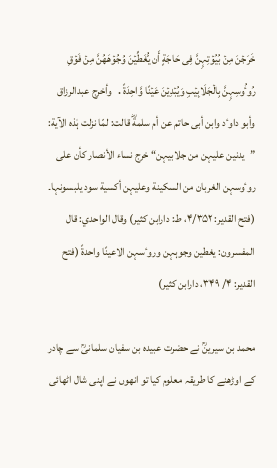خَرَجۡنَ مِنۡ بُیُوۡتِہِنَّ فِی حَاجَةٍ أَن یُّغَطِّیۡنَ وُجُوۡھَھُنَّ مِنۡ فَوۡقِ رُوٴُوسِہِنَّ بِالۡجَلَابِیۡبِ وَیُبۡدِیۡنَ عَیۡنًا وَّاحِدَةً․  وأخرج عبدالرزاق وأبو داوٴد وابن أبی حاتم عن أم سلمةؓ قالت: لمّا نزلت ہٰذہ الآیة: ”یدنین علیہن من جلابیہن“ خرج نساء الأنصار کأن علی روٴوسہن الغربان من السکینة وعلیہن أکسیة سود یلبسونہا۔ (فتح القدیر: ۴/۳۵۲، ط: دارابن کثیر) وقال الواحدي: قال المفسرون: یغطین وجوہہن وروٴسہن الاعینًا واحدةً (فتح القدیر: ۴/ ۳۴۹، دارابن کثیر)

محمد بن سیرینؒ نے حضرت عبیدہ بن سفیان سلمانیؒ سے چادر کے اوڑھنے کا طریقہ معلوم کیا تو انھوں نے اپنی شال اٹھائی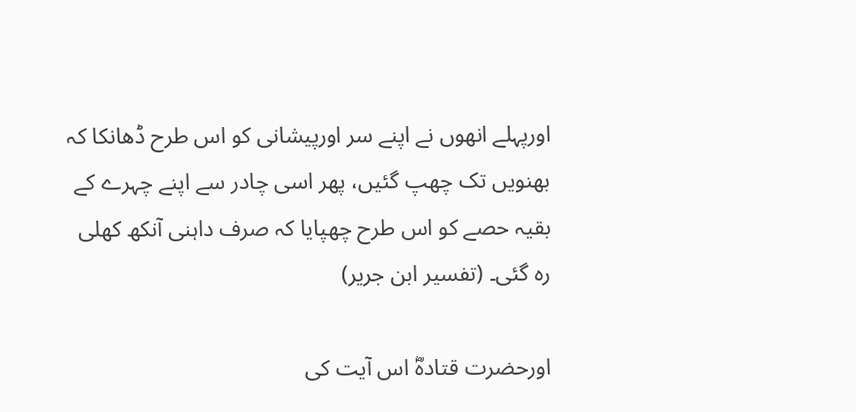اورپہلے انھوں نے اپنے سر اورپیشانی کو اس طرح ڈھانکا کہ بھنویں تک چھپ گئیں، پھر اسی چادر سے اپنے چہرے کے بقیہ حصے کو اس طرح چھپایا کہ صرف داہنی آنکھ کھلی رہ گئی۔ (تفسیر ابن جریر)

اورحضرت قتادہؓ اس آیت کی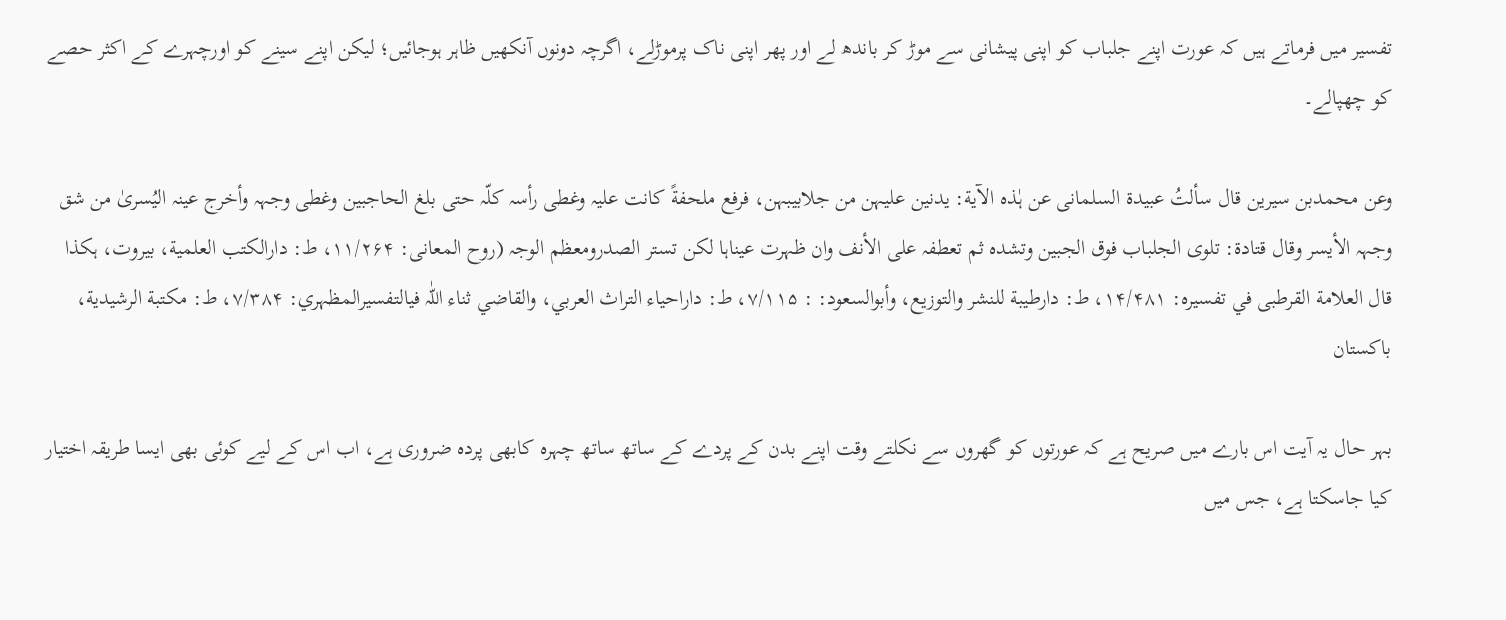تفسیر میں فرماتے ہیں کہ عورت اپنے جلباب کو اپنی پیشانی سے موڑ کر باندھ لے اور پھر اپنی ناک پرموڑلے، اگرچہ دونوں آنکھیں ظاہر ہوجائیں؛ لیکن اپنے سینے کو اورچہرے کے اکثر حصے کو چھپالے۔

وعن محمدبن سیرین قال سألتُ عبیدة السلمانی عن ہٰذہ الآیة: یدنین علیہن من جلابیبہن، فرفع ملحفةً کانت علیہ وغطی رأسہ کلّہ حتی بلغ الحاجبین وغطی وجہہ وأخرج عینہ الیُسریٰ من شق وجہہ الأیسر وقال قتادة: تلوی الجلباب فوق الجبین وتشدہ ثم تعطفہ علی الأنف وان ظہرت عیناہا لکن تستر الصدرومعظم الوجہ (روح المعانی: ۱۱/۲۶۴، ط: دارالکتب العلمیة، بیروت، ہکذا قال العلامة القرطبی في تفسیرہ: ۱۴/۴۸۱، ط: دارطیبة للنشر والتوزیع، وأبوالسعود: : ۷/۱۱۵، ط: داراحیاء التراث العربي، والقاضي ثناء اللّٰہ فيالتفسیرالمظہري: ۷/۳۸۴، ط: مکتبة الرشیدیة، باکستان

بہر حال یہ آیت اس بارے میں صریح ہے کہ عورتوں کو گھروں سے نکلتے وقت اپنے بدن کے پردے کے ساتھ ساتھ چہرہ کابھی پردہ ضروری ہے، اب اس کے لیے کوئی بھی ایسا طریقہ اختیار کیا جاسکتا ہے، جس میں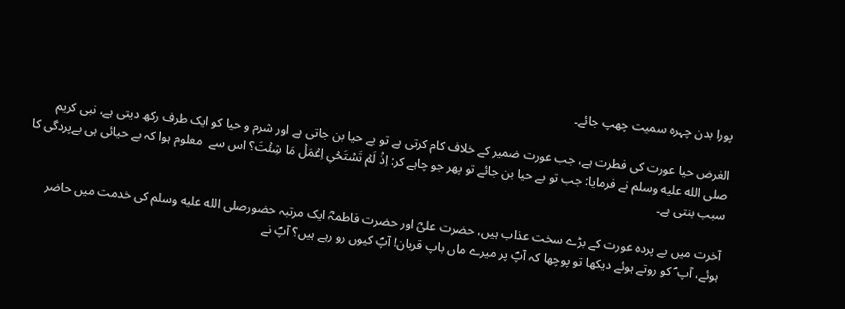پورا بدن چہرہ سمیت چھپ جائے۔

الغرض حیا عورت کی فطرت ہے، جب عورت ضمیر کے خلاف کام کرتی ہے تو بے حیا بن جاتی ہے اور شرم و حیا کو ایک طرف رکھ دیتی ہے، نبی کریم صلى الله عليه وسلم نے فرمایا: جب تو بے حیا بن جائے تو پھر جو چاہے کر: اِذۡ لَمۡ تَسۡتَحۡیِ اِعۡمَلۡ مَا شِئۡتَ؟ اس سے  معلوم ہوا کہ بے حیائی ہی بےپردگی کا سبب بنتی ہے۔

آخرت میں بے پردہ عورت کے بڑے سخت عذاب ہیں، حضرت علیؓ اور حضرت فاطمہؓ ایک مرتبہ حضورصلى الله عليه وسلم کی خدمت میں حاضر ہوئے، آپ ؐ کو روتے ہوئے دیکھا تو پوچھا کہ آپؐ پر میرے ماں باپ قربان! آپؐ کیوں رو رہے ہیں؟ آپؐ نے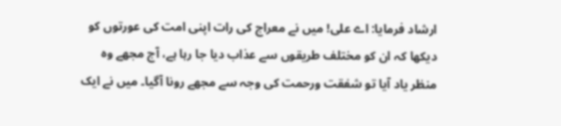ارشاد فرمایا: اے علی! میں نے معراج کی رات اپنی امت کی عورتوں کو دیکھا کہ ان کو مختلف طریقوں سے عذاب دیا جا رہا ہے، آج مجھے وہ منظر یاد آیا تو شفقت ورحمت کی وجہ سے مجھے رونا آگیا۔ میں نے ایک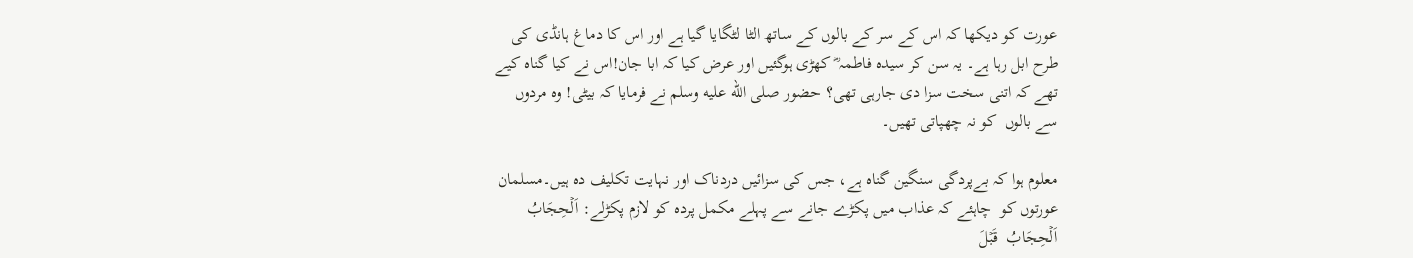عورت کو دیکھا کہ اس کے سر کے بالوں کے ساتھ الٹا لٹگایا گیا ہے اور اس کا دماغ ہانڈی کی طرح ابل رہا ہے۔ یہ سن کر سیدہ فاطمہ ؓ کھڑی ہوگئیں اور عرض کیا کہ ابا جان!اس نے کیا گناہ کیے تھے کہ اتنی سخت سزا دی جارہی تھی؟ حضور صلى الله عليه وسلم نے فرمایا کہ بیٹی! وہ مردوں سے بالوں  کو نہ چھپاتی تھیں۔

معلوم ہوا کہ بےپردگی سنگین گناہ ہے، جس کی سزائیں دردناک اور نہایت تکلیف دہ ہیں۔مسلمان عورتوں کو  چاہئے کہ عذاب میں پکڑے جانے سے پہلے مکمل پردہ کو لازم پکڑلے: اَلۡحِجَابُ  اَلۡحِجَابُ  قَبۡلَ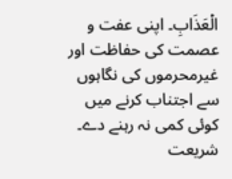الۡعَذَابِ۔ اپنی عفت و عصمت کی حفاظت اور غیرمحرموں کی نگاہوں سے اجتناب کرنے میں کوئی کمی نہ رہنے دے۔ شریعت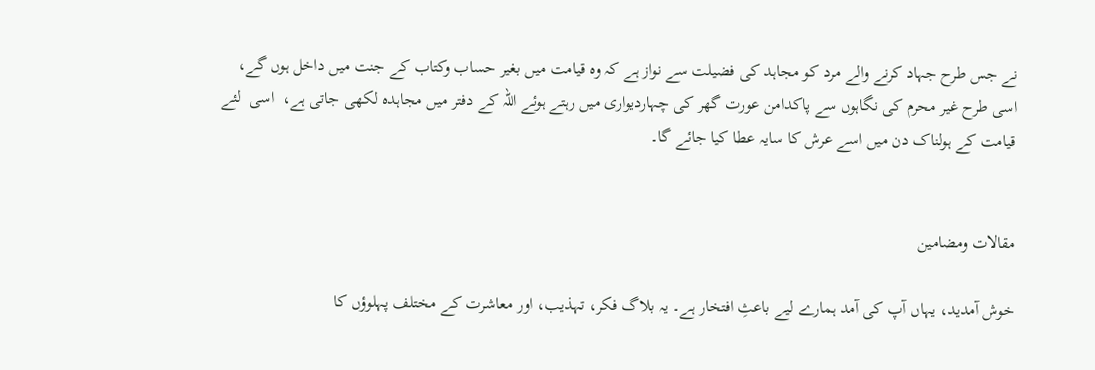نے جس طرح جہاد کرنے والے مرد کو مجاہد کی فضیلت سے نواز ہے کہ وہ قیامت میں بغیر حساب وکتاب کے جنت میں داخل ہوں گے، اسی طرح غیر محرم کی نگاہوں سے پاکدامن عورت گھر کی چہاردیواری میں رہتے ہوئے اللہ کے دفتر میں مجاہدہ لکھی جاتی ہے،  اسی  لئے قیامت کے ہولناک دن میں اسے عرش کا سایہ عطا کیا جائے گا۔


مقالات ومضامین

خوش آمدید، یہاں آپ کی آمد ہمارے لیے باعثِ افتخار ہے۔ یہ بلاگ فکر، تہذیب، اور معاشرت کے مختلف پہلوؤں کا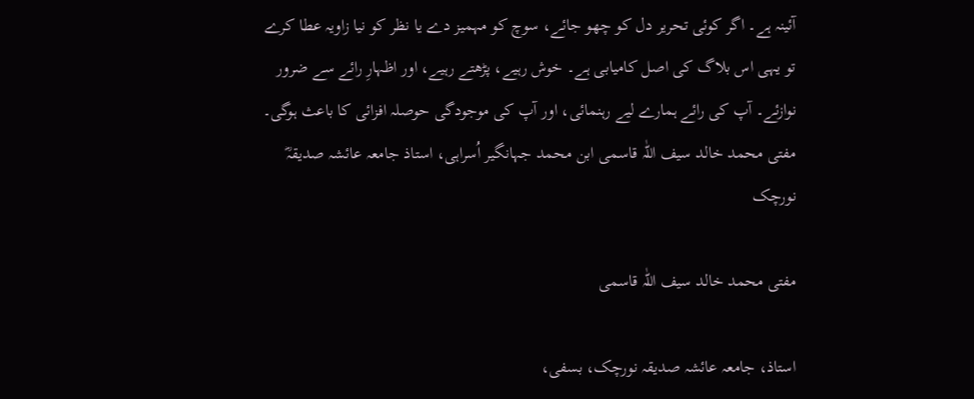آئینہ ہے۔ اگر کوئی تحریر دل کو چھو جائے، سوچ کو مہمیز دے یا نظر کو نیا زاویہ عطا کرے تو یہی اس بلاگ کی اصل کامیابی ہے۔ خوش رہیے، پڑھتے رہیے، اور اظہارِ رائے سے ضرور نوازئے۔ آپ کی رائے ہمارے لیے رہنمائی، اور آپ کی موجودگی حوصلہ افزائی کا باعث ہوگی۔ مفتی محمد خالد سیف اللّٰہ قاسمی ابن محمد جہانگیر اُسراہی، استاذ جامعہ عائشہ صدیقہؓ نورچک

مفتی محمد خالد سیف اللّٰہ قاسمی

استاذ، جامعہ عائشہ صدیقہ نورچک، بسفی،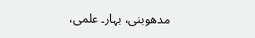مدھوبنی، بہار۔ علمی،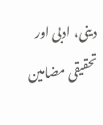دینی، ادبی اور تحقیقی مضامین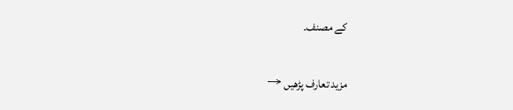کے مصنف۔

مزید تعارف پڑھیں →